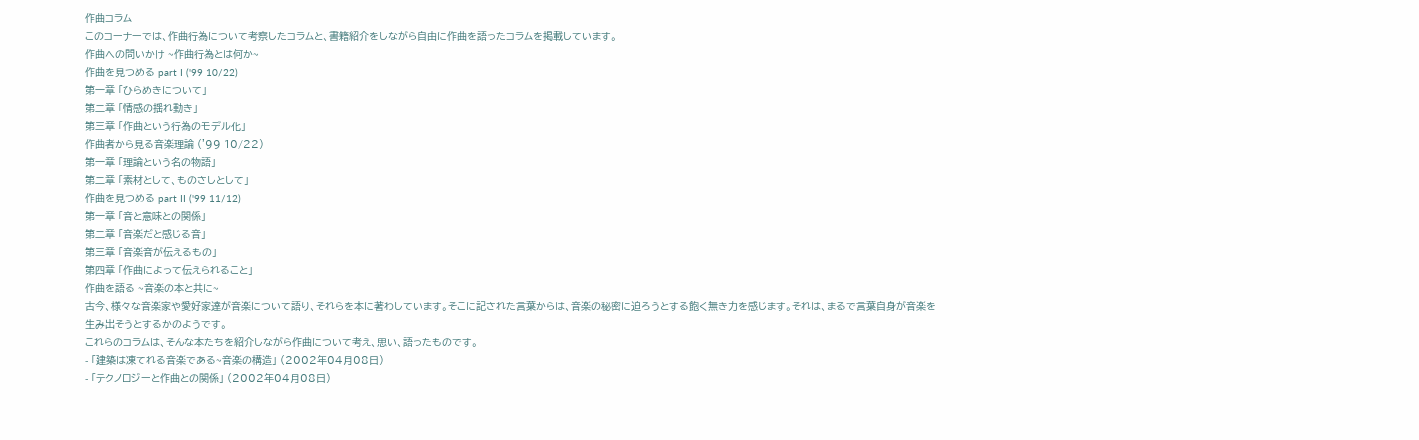作曲コラム
このコーナーでは、作曲行為について考察したコラムと、書籍紹介をしながら自由に作曲を語ったコラムを掲載しています。
作曲への問いかけ ~作曲行為とは何か~
作曲を見つめる part I ('99 10/22)
第一章 「ひらめきについて」
第二章 「情感の揺れ動き」
第三章 「作曲という行為のモデル化」
作曲者から見る音楽理論 ('99 10/22)
第一章 「理論という名の物語」
第二章 「素材として、ものさしとして」
作曲を見つめる part II ('99 11/12)
第一章 「音と意味との関係」
第二章 「音楽だと感じる音」
第三章 「音楽音が伝えるもの」
第四章 「作曲によって伝えられること」
作曲を語る ~音楽の本と共に~
古今、様々な音楽家や愛好家達が音楽について語り、それらを本に著わしています。そこに記された言葉からは、音楽の秘密に迫ろうとする飽く無き力を感じます。それは、まるで言葉自身が音楽を生み出そうとするかのようです。
これらのコラムは、そんな本たちを紹介しながら作曲について考え、思い、語ったものです。
- 「建築は凍てれる音楽である~音楽の構造」 (2002年04月08日)
- 「テクノロジーと作曲との関係」 (2002年04月08日)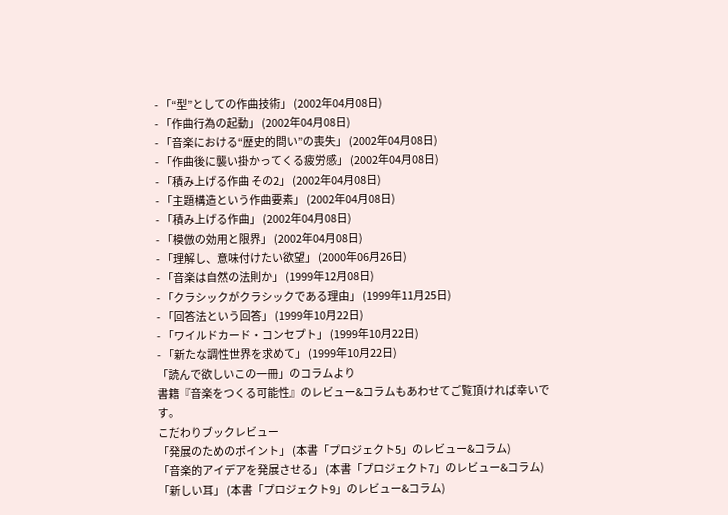- 「“型”としての作曲技術」 (2002年04月08日)
- 「作曲行為の起動」 (2002年04月08日)
- 「音楽における“歴史的問い”の喪失」 (2002年04月08日)
- 「作曲後に襲い掛かってくる疲労感」 (2002年04月08日)
- 「積み上げる作曲 その2」 (2002年04月08日)
- 「主題構造という作曲要素」 (2002年04月08日)
- 「積み上げる作曲」 (2002年04月08日)
- 「模倣の効用と限界」 (2002年04月08日)
- 「理解し、意味付けたい欲望」 (2000年06月26日)
- 「音楽は自然の法則か」 (1999年12月08日)
- 「クラシックがクラシックである理由」 (1999年11月25日)
- 「回答法という回答」 (1999年10月22日)
- 「ワイルドカード・コンセプト」 (1999年10月22日)
- 「新たな調性世界を求めて」 (1999年10月22日)
「読んで欲しいこの一冊」のコラムより
書籍『音楽をつくる可能性』のレビュー&コラムもあわせてご覧頂ければ幸いです。
こだわりブックレビュー
「発展のためのポイント」 (本書「プロジェクト5」のレビュー&コラム)
「音楽的アイデアを発展させる」 (本書「プロジェクト7」のレビュー&コラム)
「新しい耳」 (本書「プロジェクト9」のレビュー&コラム)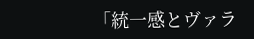「統一感とヴァラ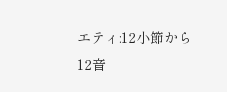エティ:12小節から12音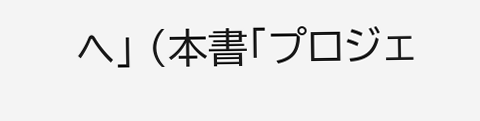へ」 (本書「プロジェ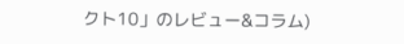クト10」のレビュー&コラム)